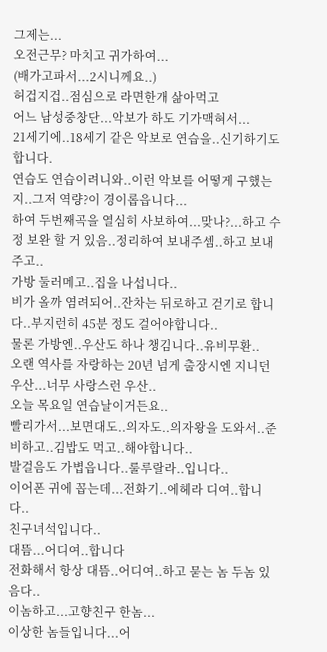그제는...
오전근무? 마치고 귀가하여...
(배가고파서...2시니께요..)
허겁지겁..점심으로 라면한개 삶아먹고
어느 남성중창단...악보가 하도 기가맥혀서...
21세기에..18세기 같은 악보로 연습을..신기하기도 합니다.
연습도 연습이려니와..이런 악보를 어떻게 구했는지..그저 역량?이 경이롭읍니다...
하여 두번째곡을 열심히 사보하여...맞나?...하고 수정 보완 할 거 있음..정리하여 보내주셈..하고 보내주고..
가방 둘러메고..집을 나섭니다..
비가 올까 염려되어..잔차는 뒤로하고 걷기로 합니다..부지런히 45분 정도 걸어야합니다..
물론 가방엔..우산도 하나 챙김니다..유비무환..
오랜 역사를 자랑하는 20년 넘게 출장시엔 지니던 우산...너무 사랑스런 우산..
오늘 목요일 연습날이거든요..
빨리가서...보면대도..의자도..의자왕을 도와서..준비하고..김밥도 먹고..해야합니다..
발걸음도 가볍읍니다..룰루랄라..입니다..
이어폰 귀에 꼽는데...전화기..에헤라 디여..합니다..
친구녀석입니다..
대뜸...어디여..합니다
전화해서 항상 대뜸..어디여..하고 묻는 놈 두놈 있음다..
이놈하고...고향친구 한놈...
이상한 놈들입니다...어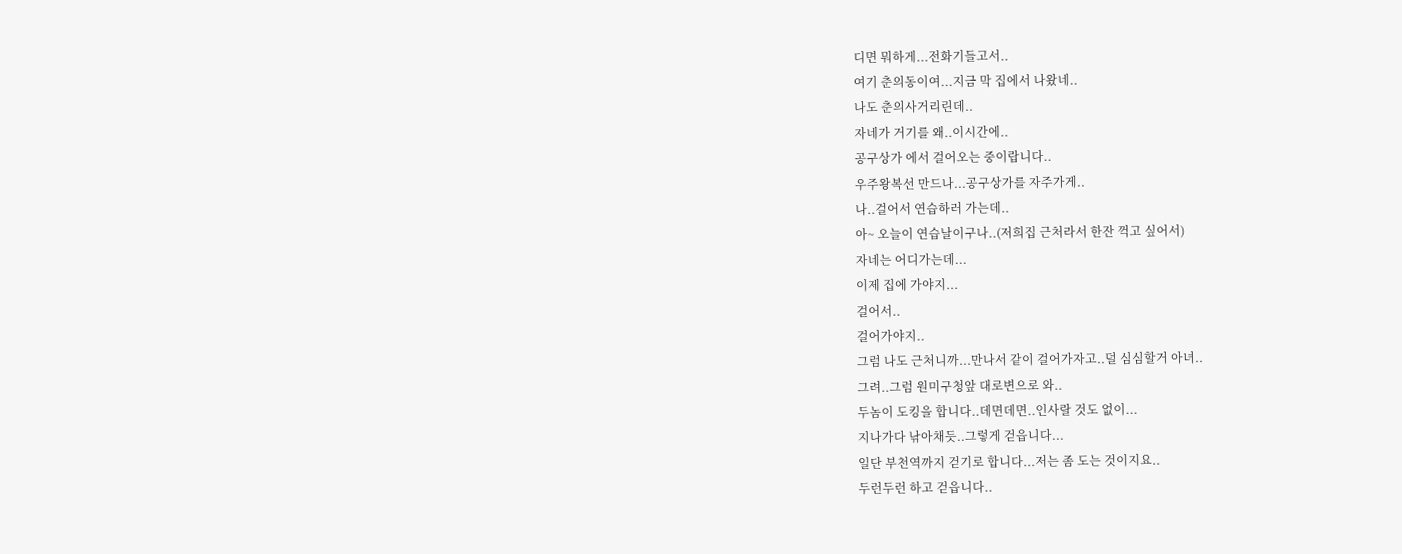디면 뭐하게...전화기들고서..
여기 춘의동이여...지금 막 집에서 나왔네..
나도 춘의사거리린데..
자네가 거기를 왜..이시간에..
공구상가 에서 걸어오는 중이랍니다..
우주왕복선 만드나...공구상가를 자주가게..
나..걸어서 연습하러 가는데..
아~ 오늘이 연습날이구나..(저희집 근처라서 한잔 꺽고 싶어서)
자네는 어디가는데...
이제 집에 가야지...
걸어서..
걸어가야지..
그럼 나도 근처니까...만나서 같이 걸어가자고..덜 심심할거 아녀..
그려..그럼 원미구청앞 대로변으로 와..
두놈이 도킹을 합니다..데면데면..인사랄 것도 없이...
지나가다 낚아채듯..그렇게 걷읍니다...
일단 부천역까지 걷기로 합니다...저는 좀 도는 것이지요..
두런두런 하고 걷읍니다..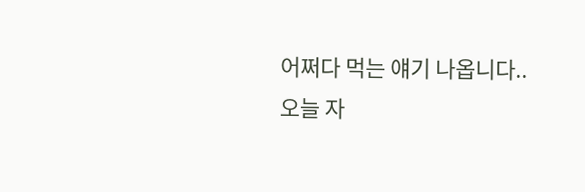어쩌다 먹는 얘기 나옵니다..
오늘 자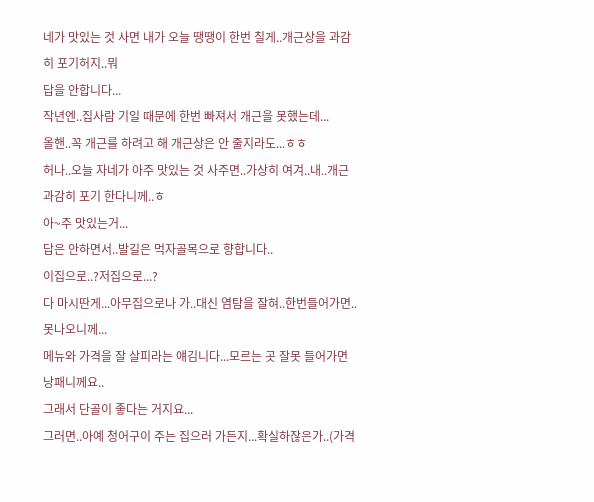네가 맛있는 것 사면 내가 오늘 땡땡이 한번 칠게..개근상을 과감히 포기허지..뭐
답을 안합니다...
작년엔..집사람 기일 때문에 한번 빠져서 개근을 못했는데...
올핸..꼭 개근를 하려고 해 개근상은 안 줄지라도...ㅎㅎ
허나..오늘 자네가 아주 맛있는 것 사주면..가상히 여겨..내..개근 과감히 포기 한다니께..ㅎ
아~주 맛있는거...
답은 안하면서..발길은 먹자골목으로 향합니다..
이집으로..?저집으로...?
다 마시딴게...아무집으로나 가..대신 염탐을 잘혀..한번들어가면..못나오니께...
메뉴와 가격을 잘 살피라는 얘김니다...모르는 곳 잘못 들어가면 낭패니께요..
그래서 단골이 좋다는 거지요...
그러면..아예 청어구이 주는 집으러 가든지...확실하잖은가..(가격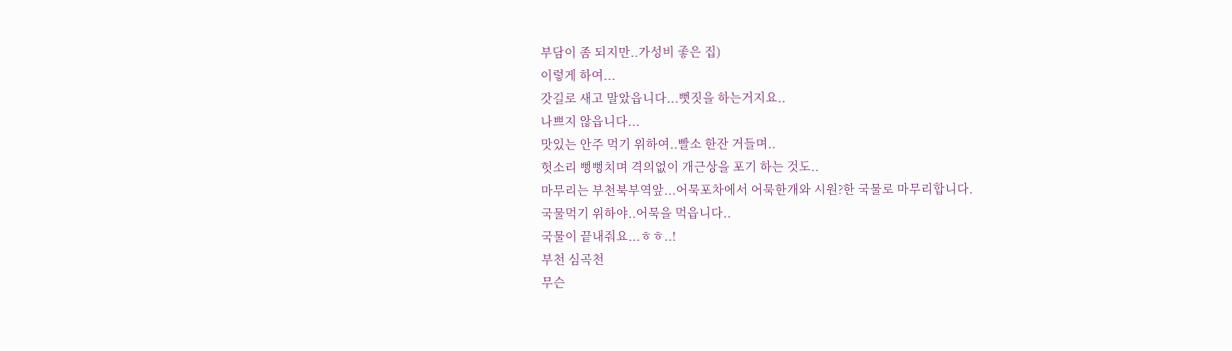부담이 좀 되지만..가성비 좋은 집)
이렇게 하여...
갓길로 새고 말았읍니다...뻣짓을 하는거지요..
나쁘지 않읍니다...
맛있는 안주 먹기 위하여..빨소 한잔 거들며..
헛소리 뻥뻥치며 격의없이 개근상을 포기 하는 것도..
마무리는 부천북부역앞...어묵포차에서 어묵한개와 시원?한 국물로 마무리합니다.
국물먹기 위하야..어묵을 먹읍니다..
국물이 끝내줘요...ㅎㅎ..!
부천 심곡천
무슨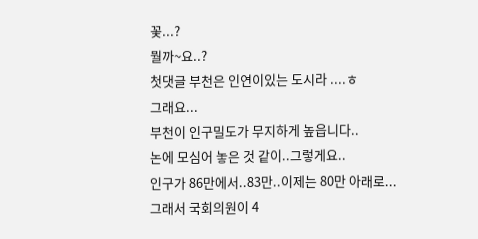꽃...?
뭘까~요..?
첫댓글 부천은 인연이있는 도시라 ....ㅎ
그래요...
부천이 인구밀도가 무지하게 높읍니다..
논에 모심어 놓은 것 같이..그렇게요..
인구가 86만에서..83만..이제는 80만 아래로...
그래서 국회의원이 4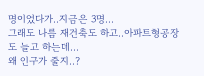명이었다가..지금은 3명...
그래도 나름 재건축도 하고..아파트형공장도 늘고 하는데...
왜 인구가 줄지..?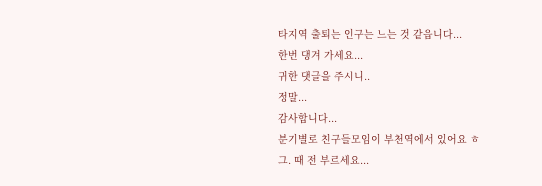타지역 출퇴는 인구는 느는 것 같읍니다...
한번 댕겨 가세요...
귀한 댓글을 주시니..
정말...
감사합니다...
분기별로 친구들모임이 부천역에서 있어요 ㅎ
그. 때 전 부르세요...